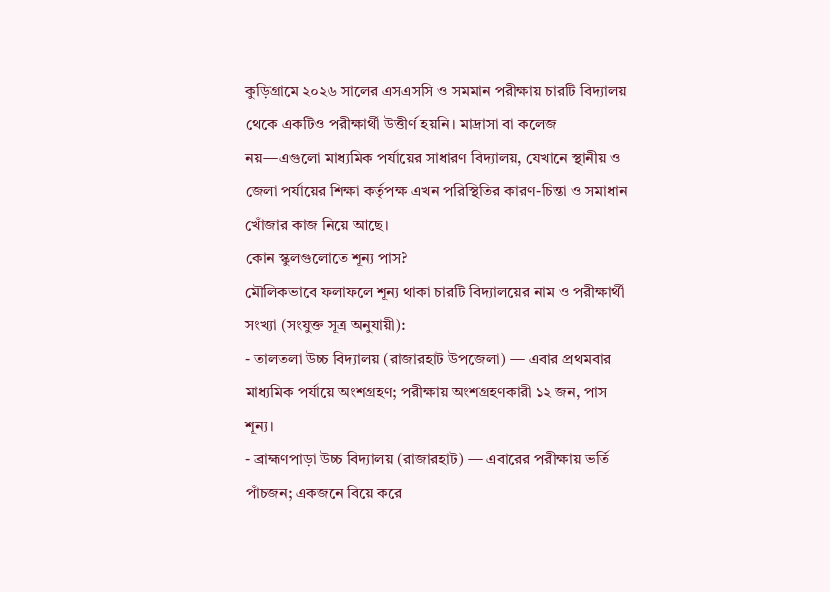কুড়িগ্রামে ২০২৬ সালের এসএসসি ও সমমান পরীক্ষায় চারটি বিদ্যালয় থেকে একটিও পরীক্ষার্থী উত্তীর্ণ হয়নি। মাদ্রাসা বা কলেজ নয়—এগুলো মাধ্যমিক পর্যায়ের সাধারণ বিদ্যালয়, যেখানে স্থানীয় ও জেলা পর্যায়ের শিক্ষা কর্তৃপক্ষ এখন পরিস্থিতির কারণ-চিন্তা ও সমাধান খোঁজার কাজ নিয়ে আছে।
কোন স্কুলগুলোতে শূন্য পাস?
মৌলিকভাবে ফলাফলে শূন্য থাকা চারটি বিদ্যালয়ের নাম ও পরীক্ষার্থী সংখ্যা (সংযুক্ত সূত্র অনুযায়ী):
- তালতলা উচ্চ বিদ্যালয় (রাজারহাট উপজেলা) — এবার প্রথমবার মাধ্যমিক পর্যায়ে অংশগ্রহণ; পরীক্ষায় অংশগ্রহণকারী ১২ জন, পাস শূন্য।
- ব্রাহ্মণপাড়া উচ্চ বিদ্যালয় (রাজারহাট) — এবারের পরীক্ষায় ভর্তি পাঁচজন; একজনে বিয়ে করে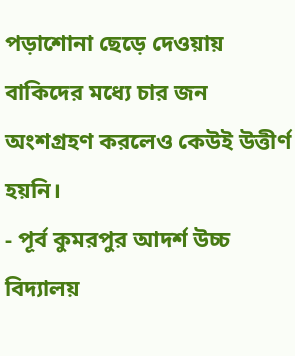পড়াশোনা ছেড়ে দেওয়ায় বাকিদের মধ্যে চার জন অংশগ্রহণ করলেও কেউই উত্তীর্ণ হয়নি।
- পূর্ব কুমরপুর আদর্শ উচ্চ বিদ্যালয়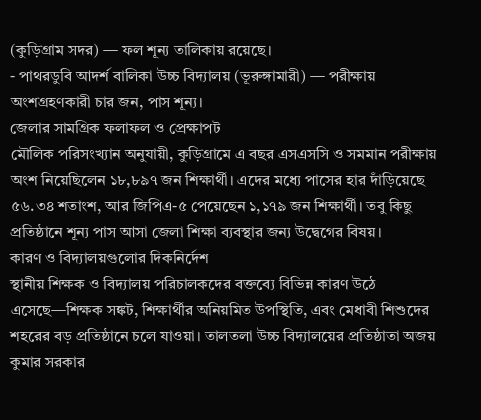(কুড়িগ্রাম সদর) — ফল শূন্য তালিকায় রয়েছে।
- পাথরডুবি আদর্শ বালিকা উচ্চ বিদ্যালয় (ভূরুঙ্গামারী) — পরীক্ষায় অংশগ্রহণকারী চার জন, পাস শূন্য।
জেলার সামগ্রিক ফলাফল ও প্রেক্ষাপট
মৌলিক পরিসংখ্যান অনুযায়ী, কুড়িগ্রামে এ বছর এসএসসি ও সমমান পরীক্ষায় অংশ নিয়েছিলেন ১৮,৮৯৭ জন শিক্ষার্থী। এদের মধ্যে পাসের হার দাঁড়িয়েছে ৫৬.৩৪ শতাংশ, আর জিপিএ-৫ পেয়েছেন ১,১৭৯ জন শিক্ষার্থী। তবু কিছু প্রতিষ্ঠানে শূন্য পাস আসা জেলা শিক্ষা ব্যবস্থার জন্য উদ্বেগের বিষয়।
কারণ ও বিদ্যালয়গুলোর দিকনির্দেশ
স্থানীয় শিক্ষক ও বিদ্যালয় পরিচালকদের বক্তব্যে বিভিন্ন কারণ উঠে এসেছে—শিক্ষক সঙ্কট, শিক্ষার্থীর অনিয়মিত উপস্থিতি, এবং মেধাবী শিশুদের শহরের বড় প্রতিষ্ঠানে চলে যাওয়া। তালতলা উচ্চ বিদ্যালয়ের প্রতিষ্ঠাতা অজয় কুমার সরকার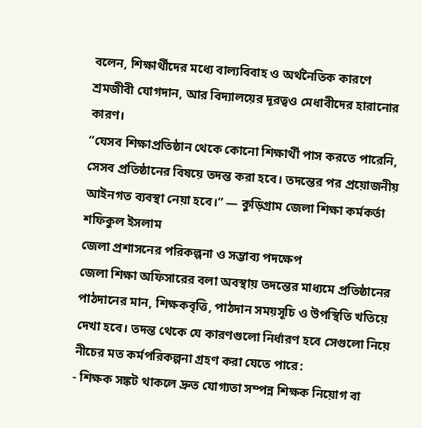বলেন, শিক্ষার্থীদের মধ্যে বাল্যবিবাহ ও অর্থনৈতিক কারণে শ্রমজীবী যোগদান, আর বিদ্যালয়ের দূরত্বও মেধাবীদের হারানোর কারণ।
“যেসব শিক্ষাপ্রতিষ্ঠান থেকে কোনো শিক্ষার্থী পাস করতে পারেনি, সেসব প্রতিষ্ঠানের বিষয়ে তদন্ত করা হবে। তদন্তের পর প্রয়োজনীয় আইনগত ব্যবস্থা নেয়া হবে।” — কুড়িগ্রাম জেলা শিক্ষা কর্মকর্তা শফিকুল ইসলাম
জেলা প্রশাসনের পরিকল্পনা ও সম্ভাব্য পদক্ষেপ
জেলা শিক্ষা অফিসারের বলা অবস্থায় তদন্তের মাধ্যমে প্রতিষ্ঠানের পাঠদানের মান, শিক্ষকবৃত্তি, পাঠদান সময়সূচি ও উপস্থিতি খতিয়ে দেখা হবে। তদন্ত থেকে যে কারণগুলো নির্ধারণ হবে সেগুলো নিয়ে নীচের মত কর্মপরিকল্পনা গ্রহণ করা যেতে পারে:
- শিক্ষক সঙ্কট থাকলে দ্রুত যোগ্যতা সম্পন্ন শিক্ষক নিয়োগ বা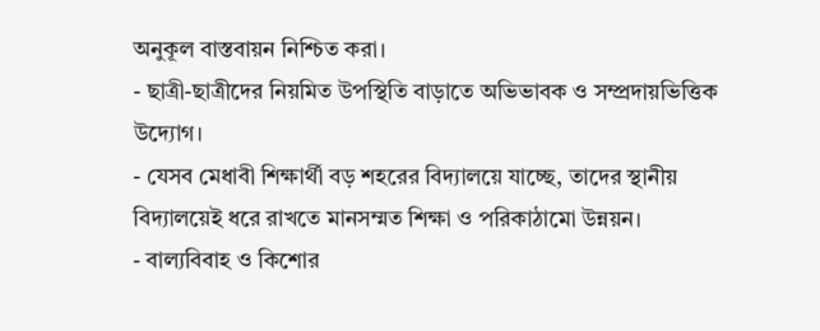অনুকূল বাস্তবায়ন নিশ্চিত করা।
- ছাত্রী-ছাত্রীদের নিয়মিত উপস্থিতি বাড়াতে অভিভাবক ও সম্প্রদায়ভিত্তিক উদ্যোগ।
- যেসব মেধাবী শিক্ষার্থী বড় শহরের বিদ্যালয়ে যাচ্ছে, তাদের স্থানীয় বিদ্যালয়েই ধরে রাখতে মানসম্মত শিক্ষা ও পরিকাঠামো উন্নয়ন।
- বাল্যবিবাহ ও কিশোর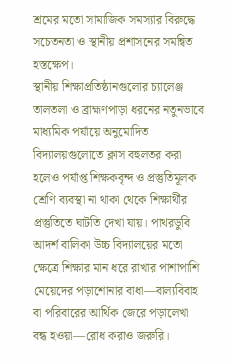শ্রমের মতো সামাজিক সমস্যার বিরুদ্ধে সচেতনতা ও স্থানীয় প্রশাসনের সমন্বিত হস্তক্ষেপ।
স্থানীয় শিক্ষাপ্রতিষ্ঠানগুলোর চ্যালেঞ্জ
তালতলা ও ব্রাহ্মণপাড়া ধরনের নতুনভাবে মাধ্যমিক পর্যায়ে অনুমোদিত বিদ্যালয়গুলোতে ক্লাস বহুলতর করা হলেও পর্যাপ্ত শিক্ষকবৃন্দ ও প্রস্তুতিমূলক শ্রেণি ব্যবস্থা না থাকা থেকে শিক্ষার্থীর প্রস্তুতিতে ঘাটতি দেখা যায়। পাথরডুবি আদর্শ বালিকা উচ্চ বিদ্যালয়ের মতো ক্ষেত্রে শিক্ষার মান ধরে রাখার পাশাপাশি মেয়েদের পড়াশোনার বাধা—বাল্যবিবাহ বা পরিবারের আর্থিক জেরে পড়ালেখা বন্ধ হওয়া—রোধ করাও জরুরি।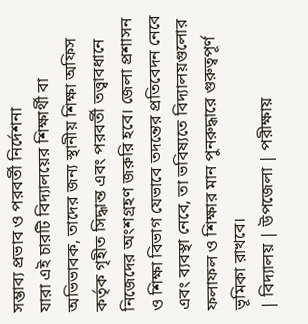সম্ভাব্য প্রভাব ও পরবর্তী নির্দেশনা
যারা এই চারটি বিদ্যালয়ের শিক্ষার্থী বা অভিভাবক, তাদের জন্য স্থানীয় শিক্ষা অফিস কর্তৃক গৃহীত সিদ্ধান্ত এবং পরবর্তী তত্ত্বাবধানে নিজেদের অংশগ্রহণ জরুরি হবে। জেলা প্রশাসন ও শিক্ষা বিভাগ যেভাবে তদন্তের প্রতিবেদন নেবে এবং ব্যবস্থা নেবে, তা ভবিষ্যতে বিদ্যালয়গুলোর ফলাফল ও শিক্ষার মান পুনরুদ্ধারে গুরুত্বপূর্ণ ভূমিকা রাখবে।
| বিদ্যালয় | উপজেলা | পরীক্ষায়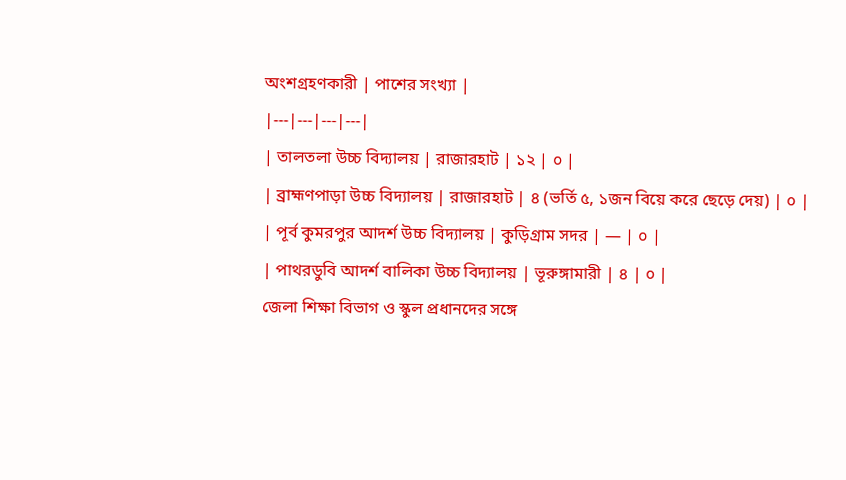অংশগ্রহণকারী | পাশের সংখ্যা |
|---|---|---|---|
| তালতলা উচ্চ বিদ্যালয় | রাজারহাট | ১২ | ০ |
| ব্রাহ্মণপাড়া উচ্চ বিদ্যালয় | রাজারহাট | ৪ (ভর্তি ৫, ১জন বিয়ে করে ছেড়ে দেয়) | ০ |
| পূর্ব কুমরপুর আদর্শ উচ্চ বিদ্যালয় | কুড়িগ্রাম সদর | — | ০ |
| পাথরডুবি আদর্শ বালিকা উচ্চ বিদ্যালয় | ভূরুঙ্গামারী | ৪ | ০ |
জেলা শিক্ষা বিভাগ ও স্কুল প্রধানদের সঙ্গে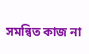সমন্বিত কাজ না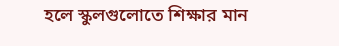হলে স্কুলগুলোতে শিক্ষার মান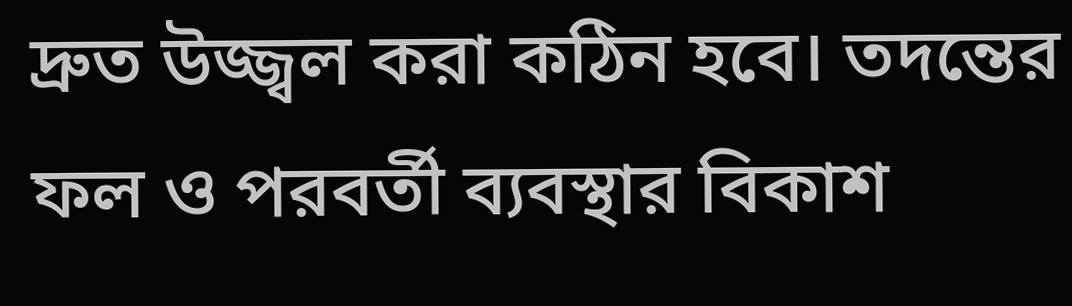দ্রুত উজ্জ্বল করা কঠিন হবে। তদন্তের ফল ও পরবর্তী ব্যবস্থার বিকাশ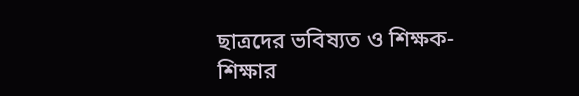ছাত্রদের ভবিষ্যত ও শিক্ষক-শিক্ষার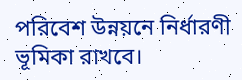পরিবেশ উন্নয়নে নির্ধারণী ভূমিকা রাখবে।